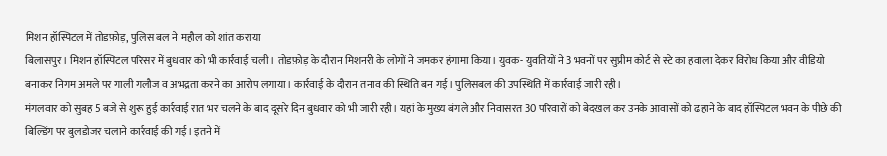मिशन हॉस्पिटल में तोडफ़ोड़, पुलिस बल ने महौल को शांत कराया
बिलासपुर। मिशन हॉस्पिटल परिसर में बुधवार को भी कार्रवाई चली। तोडफ़ोड़ के दौरान मिशनरी के लोगों ने जमकर हंगामा किया। युवक- युवतियों ने 3 भवनों पर सुप्रीम कोर्ट से स्टे का हवाला देकर विरोध किया और वीडियो बनाकर निगम अमले पर गाली गलौज व अभद्रता करने का आरोप लगाया। कार्रवाई के दौरान तनाव की स्थिति बन गई। पुलिसबल की उपस्थिति में कार्रवाई जारी रही।
मंगलवार को सुबह 5 बजे से शुरू हुई कार्रवाई रात भर चलने के बाद दूसरे दिन बुधवार को भी जारी रही। यहां के मुख्य बंगले और निवासरत 30 परिवारों को बेदखल कर उनके आवासों को ढहाने के बाद हॉस्पिटल भवन के पीछे की बिल्डिंग पर बुलडोजर चलाने कार्रवाई की गई। इतने में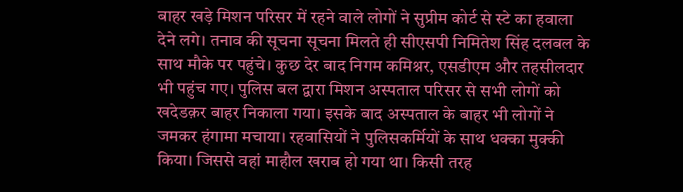बाहर खड़े मिशन परिसर में रहने वाले लोगों ने सुप्रीम कोर्ट से स्टे का हवाला देने लगे। तनाव की सूचना सूचना मिलते ही सीएसपी निमितेश सिंह दलबल के साथ मौके पर पहुंचे। कुछ देर बाद निगम कमिश्नर, एसडीएम और तहसीलदार भी पहुंच गए। पुलिस बल द्वारा मिशन अस्पताल परिसर से सभी लोगों को खदेडक़र बाहर निकाला गया। इसके बाद अस्पताल के बाहर भी लोगों ने जमकर हंगामा मचाया। रहवासियों ने पुलिसकर्मियों के साथ धक्का मुक्की किया। जिससे वहां माहौल खराब हो गया था। किसी तरह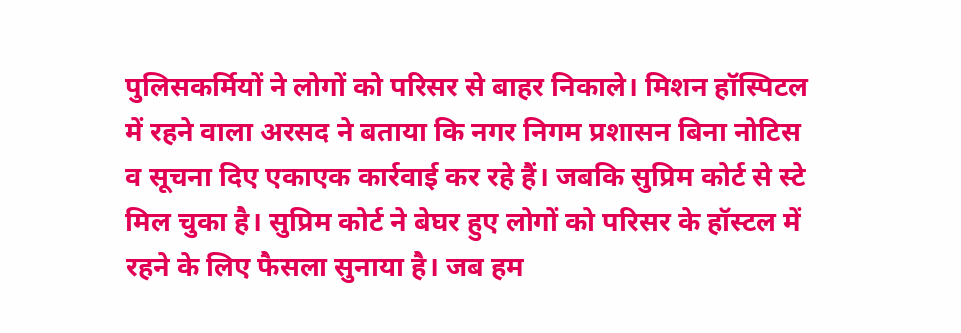पुलिसकर्मियों ने लोगों को परिसर से बाहर निकाले। मिशन हॉस्पिटल में रहने वाला अरसद ने बताया कि नगर निगम प्रशासन बिना नोटिस व सूचना दिए एकाएक कार्रवाई कर रहे हैं। जबकि सुप्रिम कोर्ट से स्टे मिल चुका है। सुप्रिम कोर्ट ने बेघर हुए लोगों को परिसर के हॉस्टल में रहने के लिए फैसला सुनाया है। जब हम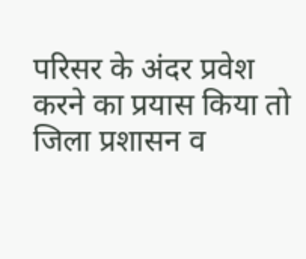परिसर के अंदर प्रवेश करने का प्रयास किया तो जिला प्रशासन व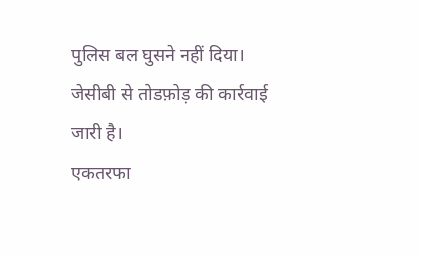पुलिस बल घुसने नहीं दिया। जेसीबी से तोडफ़ोड़ की कार्रवाई जारी है।
एकतरफा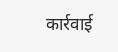कार्रवाई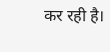कर रही है।